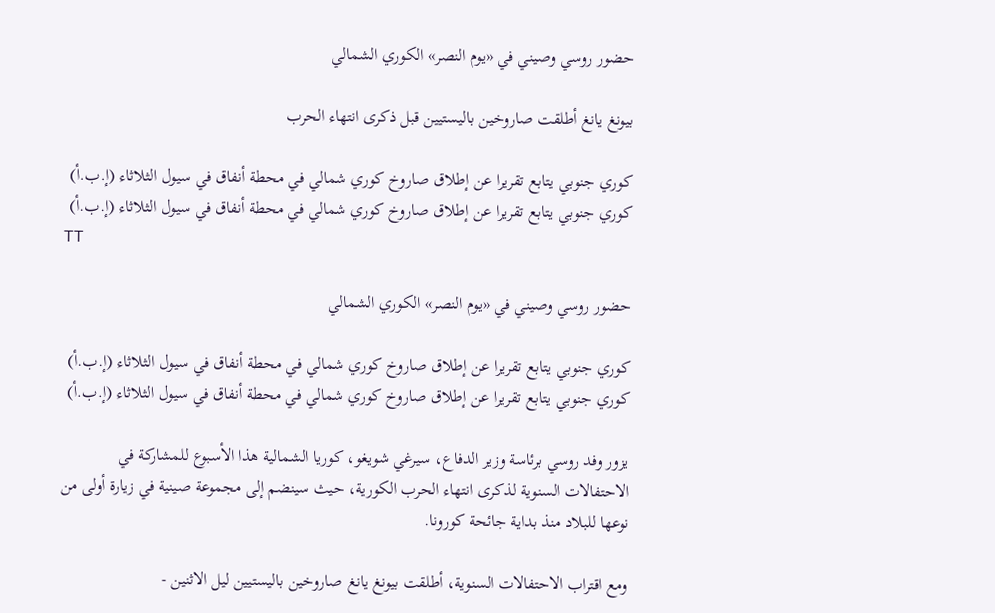حضور روسي وصيني في «يوم النصر» الكوري الشمالي

بيونغ يانغ أطلقت صاروخين باليستيين قبل ذكرى انتهاء الحرب

كوري جنوبي يتابع تقريرا عن إطلاق صاروخ كوري شمالي في محطة أنفاق في سيول الثلاثاء (إ.ب.أ)
كوري جنوبي يتابع تقريرا عن إطلاق صاروخ كوري شمالي في محطة أنفاق في سيول الثلاثاء (إ.ب.أ)
TT

حضور روسي وصيني في «يوم النصر» الكوري الشمالي

كوري جنوبي يتابع تقريرا عن إطلاق صاروخ كوري شمالي في محطة أنفاق في سيول الثلاثاء (إ.ب.أ)
كوري جنوبي يتابع تقريرا عن إطلاق صاروخ كوري شمالي في محطة أنفاق في سيول الثلاثاء (إ.ب.أ)

يزور وفد روسي برئاسة وزير الدفاع، سيرغي شويغو، كوريا الشمالية هذا الأسبوع للمشاركة في الاحتفالات السنوية لذكرى انتهاء الحرب الكورية، حيث سينضم إلى مجموعة صينية في زيارة أولى من نوعها للبلاد منذ بداية جائحة كورونا.

ومع اقتراب الاحتفالات السنوية، أطلقت بيونغ يانغ صاروخين باليستيين ليل الاثنين -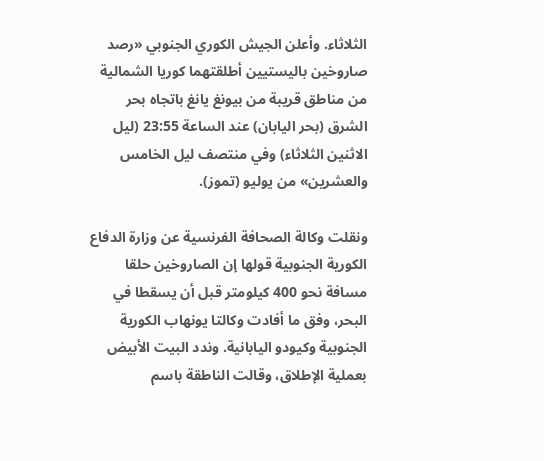الثلاثاء. وأعلن الجيش الكوري الجنوبي «رصد صاروخين باليستيين أطلقتهما كوريا الشمالية من مناطق قريبة من بيونغ يانغ باتجاه بحر الشرق (بحر اليابان) عند الساعة 23:55 (ليل الاثنين الثلاثاء) وفي منتصف ليل الخامس والعشرين» من يوليو (تموز).

ونقلت وكالة الصحافة الفرنسية عن وزارة الدفاع الكورية الجنوبية قولها إن الصاروخين حلقا مسافة نحو 400 كيلومتر قبل أن يسقطا في البحر، وفق ما أفادت وكالتا يونهاب الكورية الجنوبية وكيودو اليابانية. وندد البيت الأبيض بعملية الإطلاق، وقالت الناطقة باسم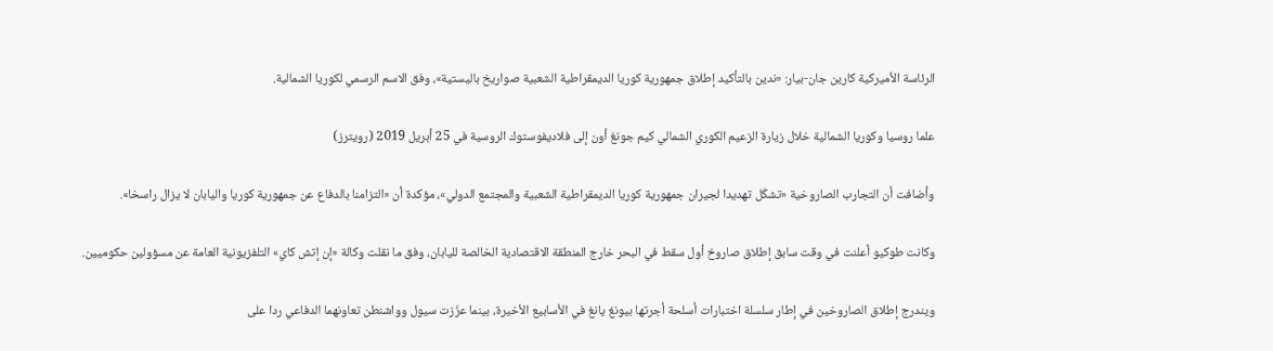الرئاسة الأميركية كارين جان-بيار: «ندين بالتأكيد إطلاق جمهورية كوريا الديمقراطية الشعبية صواريخ باليستية»، وفق الاسم الرسمي لكوريا الشمالية.

علما روسيا وكوريا الشمالية خلال زيارة الزعيم الكوري الشمالي كيم جونغ أون إلى فلاديفوستوك الروسية في 25 أبريل 2019 (رويترز)

وأضافت أن التجارب الصاروخية «تشكّل تهديدا لجيران جمهورية كوريا الديمقراطية الشعبية والمجتمع الدولي»، مؤكدة أن «التزامنا بالدفاع عن جمهورية كوريا واليابان لا يزال راسخا».

وكانت طوكيو أعلنت في وقت سابق إطلاق صاروخ أول سقط في البحر خارج المنطقة الاقتصادية الخالصة لليابان، وفق ما نقلت وكالة «إن إتش كاي» التلفزيونية العامة عن مسؤولين حكوميين.

ويندرج إطلاق الصاروخين في إطار سلسلة اختبارات أسلحة أجرتها بيونغ يانغ في الأسابيع الأخيرة، بينما عزّزت سيول وواشنطن تعاونهما الدفاعي ردا على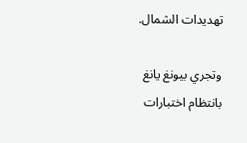تهديدات الشمال.

وتجري بيونغ يانغ بانتظام اختبارات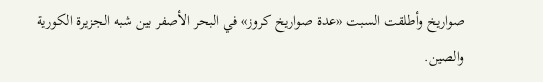صواريخ وأطلقت السبت «عدة صواريخ كروز» في البحر الأصفر بين شبه الجزيرة الكورية والصين.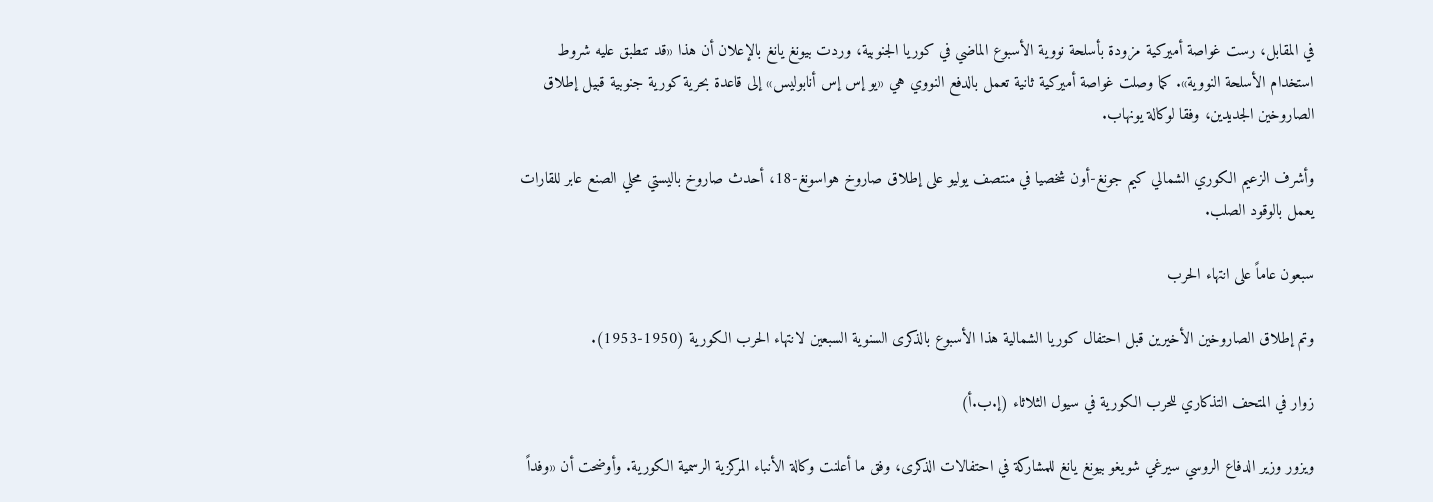في المقابل، رست غواصة أميركية مزودة بأسلحة نووية الأسبوع الماضي في كوريا الجنوبية، وردت بيونغ يانغ بالإعلان أن هذا «قد تنطبق عليه شروط استخدام الأسلحة النووية». كما وصلت غواصة أميركية ثانية تعمل بالدفع النووي هي «يو إس إس أنابوليس» إلى قاعدة بحرية كورية جنوبية قبيل إطلاق الصاروخين الجديدين، وفقا لوكالة يونهاب.

وأشرف الزعيم الكوري الشمالي كيم جونغ-أون شخصيا في منتصف يوليو على إطلاق صاروخ هواسونغ-18، أحدث صاروخ باليستي محلي الصنع عابر للقارات يعمل بالوقود الصلب.

سبعون عاماً على انتهاء الحرب

وتم إطلاق الصاروخين الأخيرين قبل احتفال كوريا الشمالية هذا الأسبوع بالذكرى السنوية السبعين لانتهاء الحرب الكورية (1950-1953).

زوار في المتحف التذكاري للحرب الكورية في سيول الثلاثاء (إ.ب.أ)

ويزور وزير الدفاع الروسي سيرغي شويغو بيونغ يانغ للمشاركة في احتفالات الذكرى، وفق ما أعلنت وكالة الأنباء المركزية الرسمية الكورية. وأوضحت أن «وفداً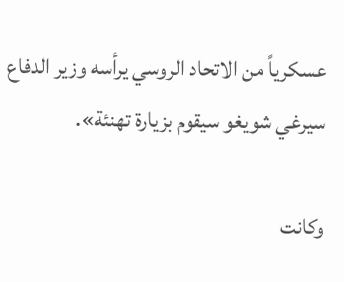عسكرياً من الاتحاد الروسي يرأسه وزير الدفاع سيرغي شويغو سيقوم بزيارة تهنئة».

وكانت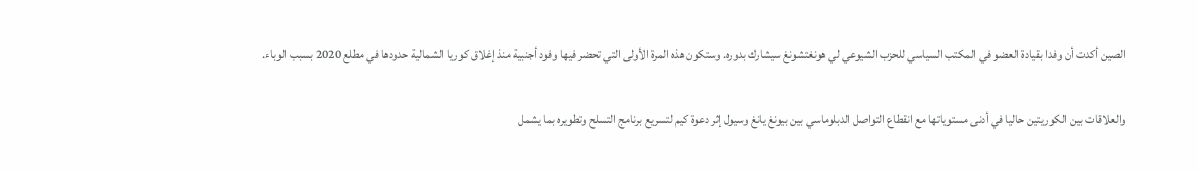الصين أكدت أن وفدا بقيادة العضو في المكتب السياسي للحزب الشيوعي لي هونغتشونغ سيشارك بدوره. وستكون هذه المرة الأولى التي تحضر فيها وفود أجنبية منذ إغلاق كوريا الشمالية حدودها في مطلع 2020 بسبب الوباء.

والعلاقات بين الكوريتين حاليا في أدنى مستوياتها مع انقطاع التواصل الدبلوماسي بين بيونغ يانغ وسيول إثر دعوة كيم لتسريع برنامج التسلح وتطويره بما يشمل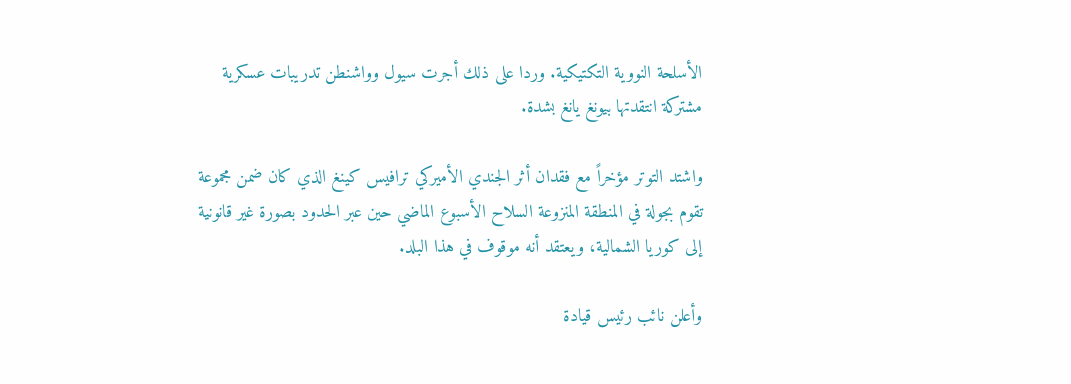الأسلحة النووية التكتيكية. وردا على ذلك أجرت سيول وواشنطن تدريبات عسكرية مشتركة انتقدتها بيونغ يانغ بشدة.

واشتد التوتر مؤخراً مع فقدان أثر الجندي الأميركي ترافيس كينغ الذي كان ضمن مجموعة تقوم بجولة في المنطقة المنزوعة السلاح الأسبوع الماضي حين عبر الحدود بصورة غير قانونية إلى كوريا الشمالية، ويعتقد أنه موقوف في هذا البلد.

وأعلن نائب رئيس قيادة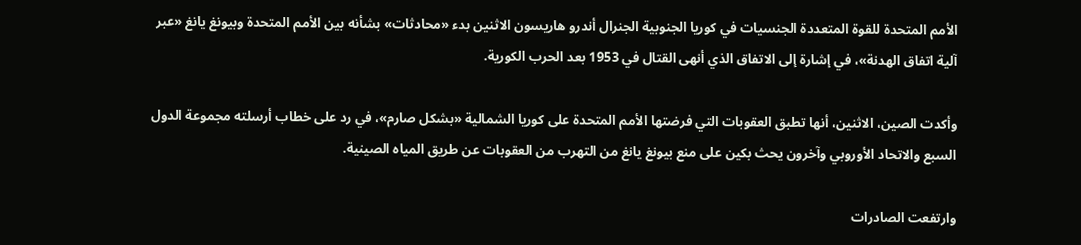الأمم المتحدة للقوة المتعددة الجنسيات في كوريا الجنوبية الجنرال أندرو هاريسون الاثنين بدء «محادثات» بشأنه بين الأمم المتحدة وبيونغ يانغ «عبر آلية اتفاق الهدنة»، في إشارة إلى الاتفاق الذي أنهى القتال في 1953 بعد الحرب الكورية.

وأكدت الصين، الاثنين، أنها تطبق العقوبات التي فرضتها الأمم المتحدة على كوريا الشمالية «بشكل صارم»، في رد على خطاب أرسلته مجموعة الدول السبع والاتحاد الأوروبي وآخرون يحث بكين على منع بيونغ يانغ من التهرب من العقوبات عن طريق المياه الصينية.

وارتفعت الصادرات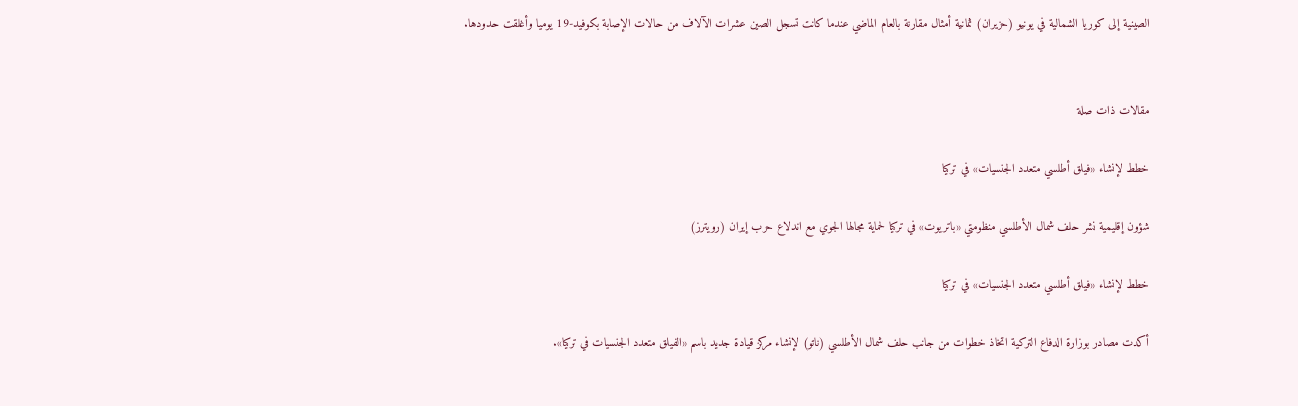الصينية إلى كوريا الشمالية في يونيو (حزيران) ثمانية أمثال مقارنة بالعام الماضي عندما كانت تسجل الصين عشرات الآلاف من حالات الإصابة بكوفيد-19 يوميا وأغلقت حدودها.


مقالات ذات صلة

خطط لإنشاء «فيلق أطلسي متعدد الجنسيات» في تركيا

شؤون إقليمية نشر حلف شمال الأطلسي منظومتي «باتريوت» في تركيا لحماية مجالها الجوي مع اندلاع حرب إيران (رويترز)

خطط لإنشاء «فيلق أطلسي متعدد الجنسيات» في تركيا

أكدت مصادر بوزارة الدفاع التركية اتخاذ خطوات من جانب حلف شمال الأطلسي (ناتو) لإنشاء مركز قيادة جديد باسم «الفيلق متعدد الجنسيات في تركيا».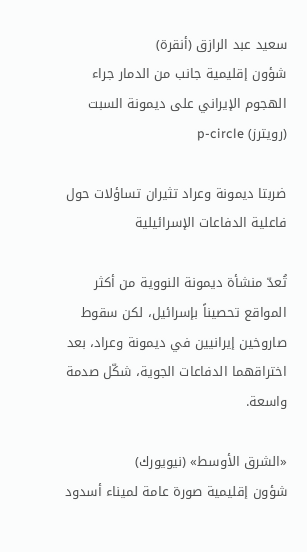سعيد عبد الرازق (أنقرة)
شؤون إقليمية جانب من الدمار جراء الهجوم الإيراني على ديمونة السبت (رويترز) p-circle

ضربتا ديمونة وعراد تثيران تساؤلات حول فاعلية الدفاعات الإسرائيلية

تُعدّ منشأة ديمونة النووية من أكثر المواقع تحصيناً بإسرائيل، لكن سقوط صاروخين إيرانيين في ديمونة وعراد، بعد اختراقهما الدفاعات الجوية، شكّل صدمة واسعة.

«الشرق الأوسط» (نيويورك)
شؤون إقليمية صورة عامة لميناء أسدود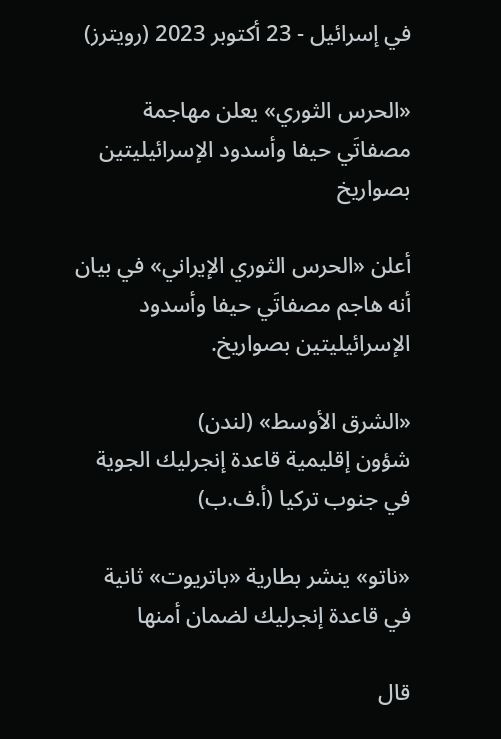في إسرائيل - 23 أكتوبر 2023 (رويترز)

«الحرس الثوري» يعلن مهاجمة مصفاتَي حيفا وأسدود الإسرائيليتين بصواريخ

أعلن «الحرس الثوري الإيراني» في بيان أنه هاجم مصفاتَي حيفا وأسدود الإسرائيليتين بصواريخ.

«الشرق الأوسط» (لندن)
شؤون إقليمية قاعدة إنجرليك الجوية في جنوب تركيا (أ.ف.ب)

«ناتو» ينشر بطارية «باتريوت» ثانية في قاعدة إنجرليك لضمان أمنها

قال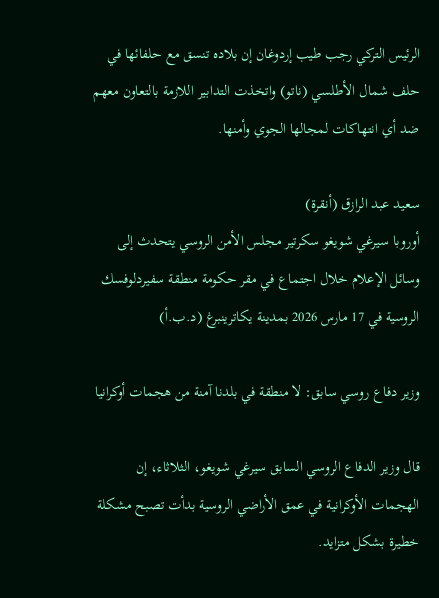الرئيس التركي رجب طيب إردوغان إن بلاده تنسق مع حلفائها في حلف شمال الأطلسي (ناتو) واتخذت التدابير اللازمة بالتعاون معهم ضد أي انتهاكات لمجالها الجوي وأمنها.

سعيد عبد الرازق (أنقرة)
أوروبا سيرغي شويغو سكرتير مجلس الأمن الروسي يتحدث إلى وسائل الإعلام خلال اجتماع في مقر حكومة منطقة سفيردلوفسك الروسية في 17 مارس 2026 بمدينة يكاترينبرغ (د.ب.أ)

وزير دفاع روسي سابق: لا منطقة في بلدنا آمنة من هجمات أوكرانيا

قال وزير الدفاع الروسي السابق سيرغي شويغو، الثلاثاء، إن الهجمات الأوكرانية في عمق الأراضي الروسية بدأت تصبح مشكلة خطيرة بشكل متزايد.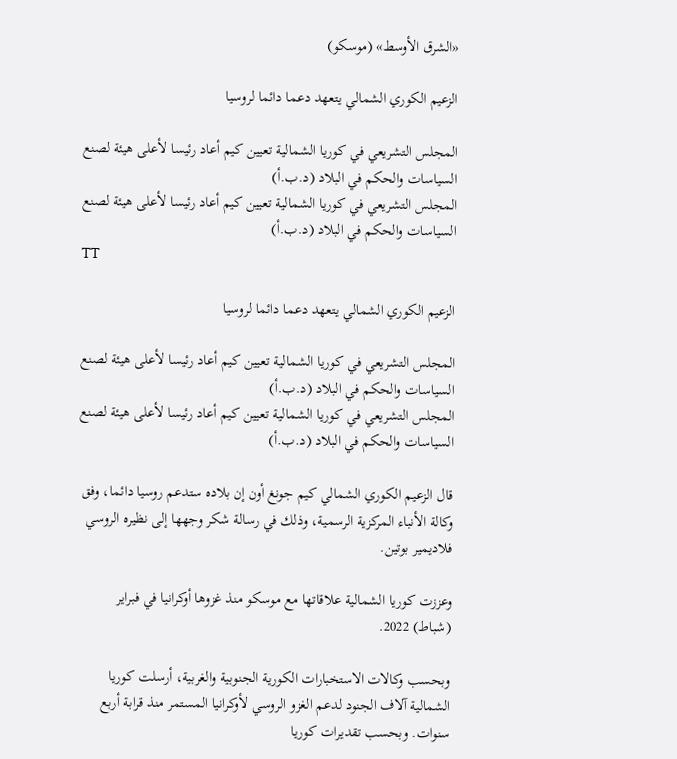«الشرق الأوسط» (موسكو)

الزعيم الكوري الشمالي يتعهد دعما دائما لروسيا

المجلس التشريعي في كوريا الشمالية تعيين كيم أعاد رئيسا لأعلى هيئة لصنع السياسات والحكم في البلاد (د.ب.أ)
المجلس التشريعي في كوريا الشمالية تعيين كيم أعاد رئيسا لأعلى هيئة لصنع السياسات والحكم في البلاد (د.ب.أ)
TT

الزعيم الكوري الشمالي يتعهد دعما دائما لروسيا

المجلس التشريعي في كوريا الشمالية تعيين كيم أعاد رئيسا لأعلى هيئة لصنع السياسات والحكم في البلاد (د.ب.أ)
المجلس التشريعي في كوريا الشمالية تعيين كيم أعاد رئيسا لأعلى هيئة لصنع السياسات والحكم في البلاد (د.ب.أ)

قال الزعيم الكوري الشمالي كيم جونغ أون إن بلاده ستدعم روسيا دائما، وفق وكالة الأنباء المركزية الرسمية، وذلك في رسالة شكر وجهها إلى نظيره الروسي فلاديمير بوتين.

وعززت كوريا الشمالية علاقاتها مع موسكو منذ غزوها أوكرانيا في فبراير (شباط) 2022.

وبحسب وكالات الاستخبارات الكورية الجنوبية والغربية، أرسلت كوريا الشمالية آلاف الجنود لدعم الغزو الروسي لأوكرانيا المستمر منذ قرابة أربع سنوات. وبحسب تقديرات كوريا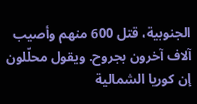الجنوبية، قتل 600 منهم وأصيب آلاف آخرون بجروح. ويقول محلّلون إن كوريا الشمالية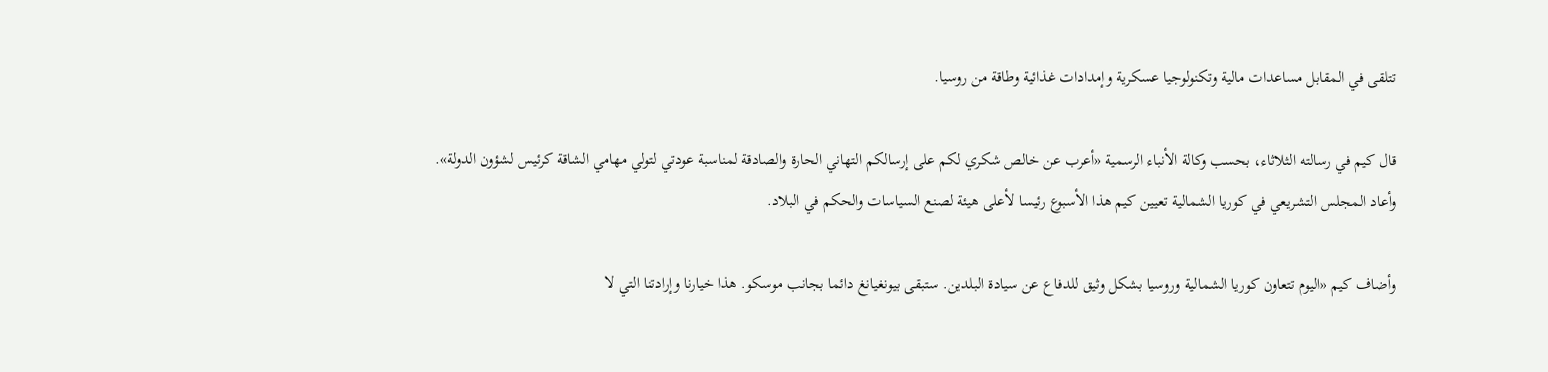تتلقى في المقابل مساعدات مالية وتكنولوجيا عسكرية وإمدادات غذائية وطاقة من روسيا.

قال كيم في رسالته الثلاثاء، بحسب وكالة الأنباء الرسمية «أعرب عن خالص شكري لكم على إرسالكم التهاني الحارة والصادقة لمناسبة عودتي لتولي مهامي الشاقة كرئيس لشؤون الدولة». وأعاد المجلس التشريعي في كوريا الشمالية تعيين كيم هذا الأسبوع رئيسا لأعلى هيئة لصنع السياسات والحكم في البلاد.

وأضاف كيم «اليوم تتعاون كوريا الشمالية وروسيا بشكل وثيق للدفاع عن سيادة البلدين. ستبقى بيونغيانغ دائما بجانب موسكو. هذا خيارنا وإرادتنا التي لا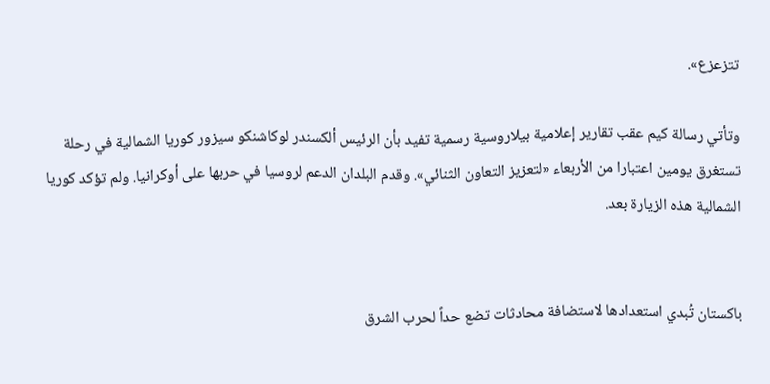تتزعزع».

وتأتي رسالة كيم عقب تقارير إعلامية بيلاروسية رسمية تفيد بأن الرئيس ألكسندر لوكاشنكو سيزور كوريا الشمالية في رحلة تستغرق يومين اعتبارا من الأربعاء «لتعزيز التعاون الثنائي». وقدم البلدان الدعم لروسيا في حربها على أوكرانيا. ولم تؤكد كوريا الشمالية هذه الزيارة بعد.


باكستان تُبدي استعدادها لاستضافة محادثات تضع حداً لحرب الشرق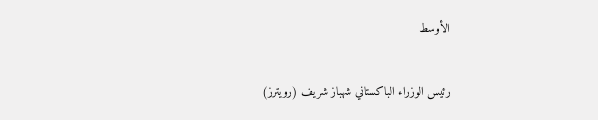الأوسط

رئيس الوزراء الباكستاني شهباز شريف (رويترز)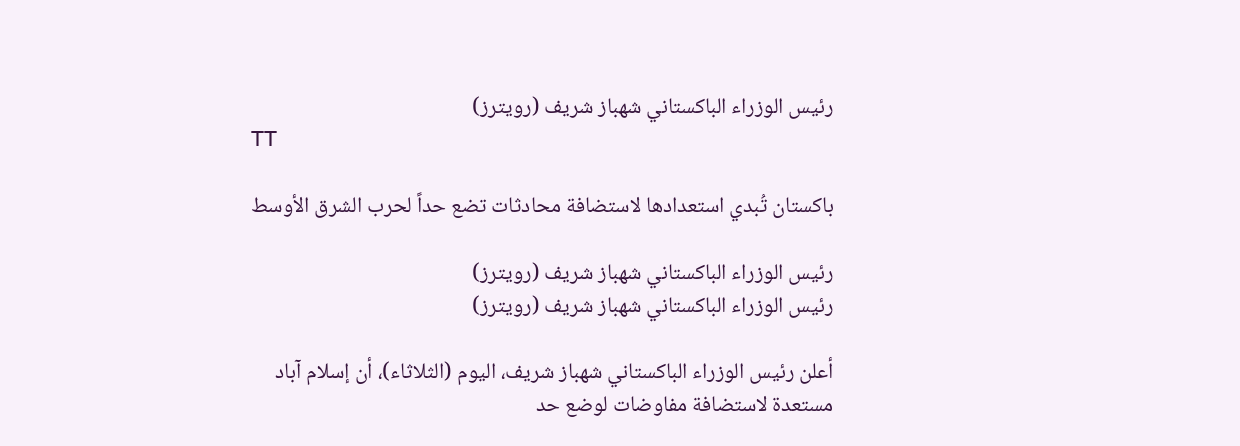رئيس الوزراء الباكستاني شهباز شريف (رويترز)
TT

باكستان تُبدي استعدادها لاستضافة محادثات تضع حداً لحرب الشرق الأوسط

رئيس الوزراء الباكستاني شهباز شريف (رويترز)
رئيس الوزراء الباكستاني شهباز شريف (رويترز)

أعلن رئيس الوزراء الباكستاني شهباز شريف، اليوم (الثلاثاء)، أن إسلام آباد مستعدة لاستضافة مفاوضات لوضع حد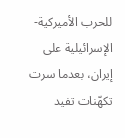للحرب الأميركية-الإسرائيلية على إيران، بعدما سرت تكهّنات تفيد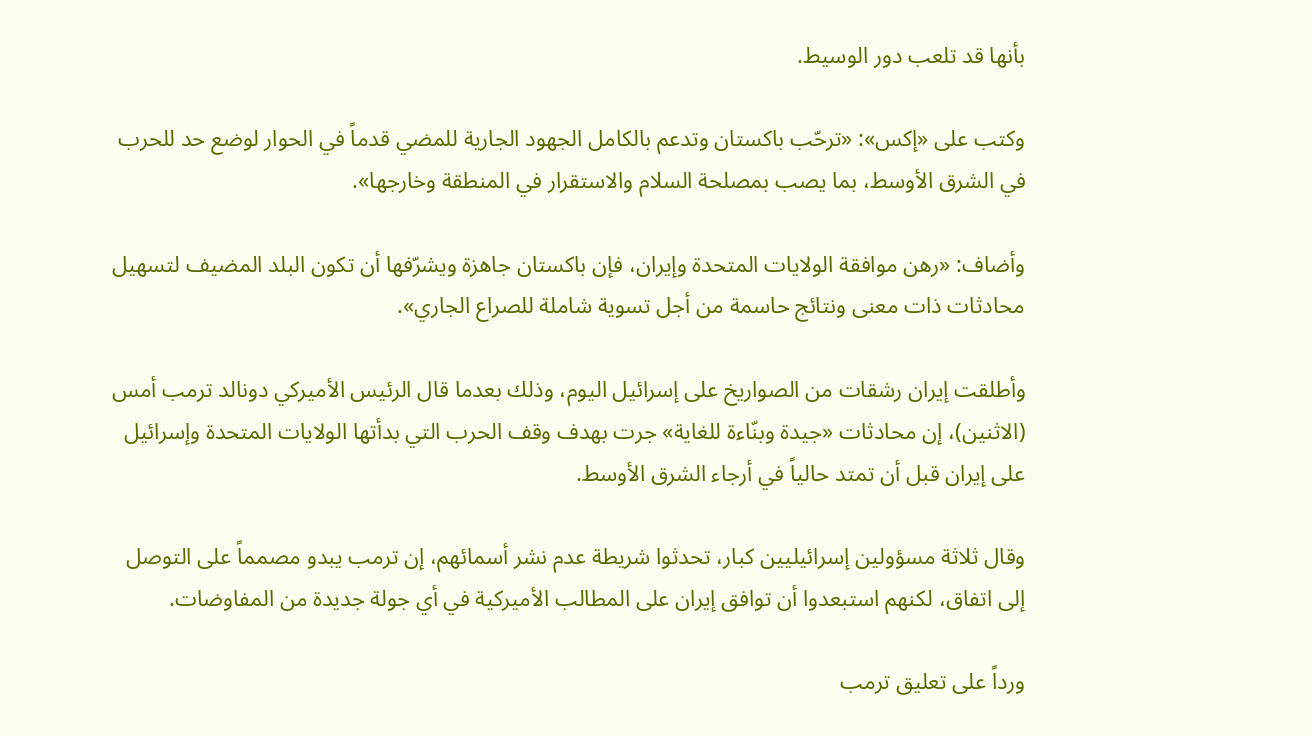بأنها قد تلعب دور الوسيط.

وكتب على «إكس»: «ترحّب باكستان وتدعم بالكامل الجهود الجارية للمضي قدماً في الحوار لوضع حد للحرب في الشرق الأوسط، بما يصب بمصلحة السلام والاستقرار في المنطقة وخارجها».

وأضاف: «رهن موافقة الولايات المتحدة وإيران، فإن باكستان جاهزة ويشرّفها أن تكون البلد المضيف لتسهيل محادثات ذات معنى ونتائج حاسمة من أجل تسوية شاملة للصراع الجاري».

وأطلقت إيران رشقات من الصواريخ على إسرائيل اليوم، وذلك بعدما قال الرئيس الأميركي دونالد ترمب أمس (الاثنين)، إن محادثات «جيدة وبنّاءة للغاية» جرت بهدف وقف الحرب التي بدأتها الولايات المتحدة وإسرائيل على إيران قبل أن تمتد حالياً في أرجاء الشرق الأوسط.

وقال ثلاثة مسؤولين إسرائيليين كبار، تحدثوا شريطة عدم نشر أسمائهم، إن ترمب يبدو مصمماً على التوصل إلى اتفاق، لكنهم استبعدوا أن توافق إيران على المطالب الأميركية في أي جولة جديدة من المفاوضات.

ورداً على تعليق ترمب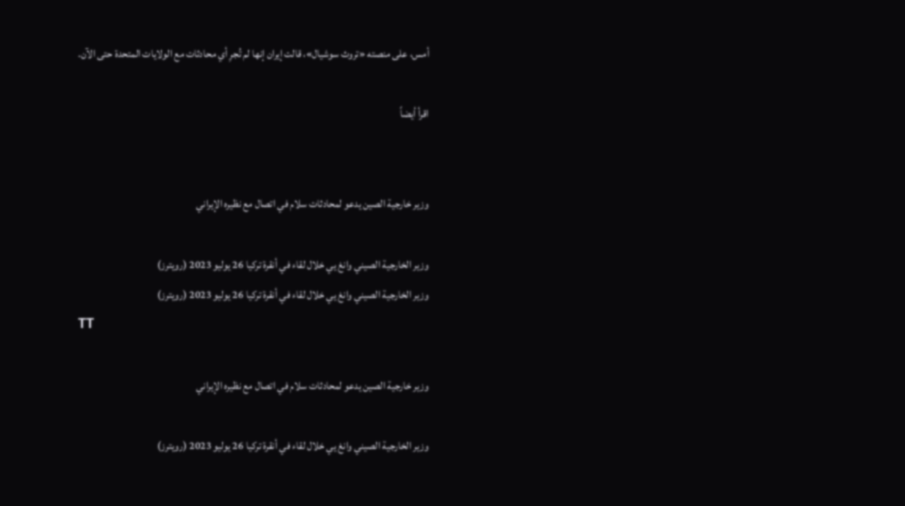أمس، على منصته «تروث سوشيال»، قالت إيران إنها لم تُجرِ أي محادثات مع الولايات المتحدة حتى الآن.

اقرأ أيضاً


وزير خارجية الصين يدعو لمحادثات سلام في اتصال مع نظيره الإيراني

وزير الخارجية الصيني وانغ يي خلال لقاء في أنقرة تركيا 26 يوليو 2023 (رويترز)
وزير الخارجية الصيني وانغ يي خلال لقاء في أنقرة تركيا 26 يوليو 2023 (رويترز)
TT

وزير خارجية الصين يدعو لمحادثات سلام في اتصال مع نظيره الإيراني

وزير الخارجية الصيني وانغ يي خلال لقاء في أنقرة تركيا 26 يوليو 2023 (رويترز)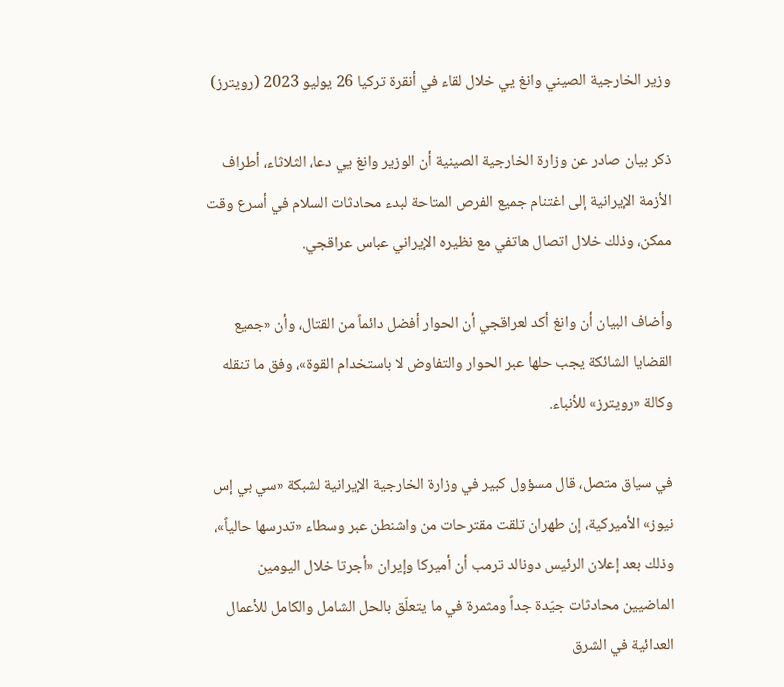وزير الخارجية الصيني وانغ يي خلال لقاء في أنقرة تركيا 26 يوليو 2023 (رويترز)

ذكر بيان صادر عن وزارة الخارجية الصينية أن الوزير وانغ يي دعا، الثلاثاء، أطراف الأزمة الإيرانية إلى اغتنام جميع الفرص المتاحة لبدء محادثات السلام في أسرع وقت ممكن، وذلك خلال اتصال هاتفي مع نظيره الإيراني عباس عراقجي.

وأضاف البيان أن وانغ أكد لعراقجي أن الحوار أفضل دائماً من القتال، وأن «جميع القضايا الشائكة يجب حلها عبر الحوار والتفاوض لا باستخدام القوة»، وفق ما تنقله وكالة «رويترز» للأنباء.

في سياق متصل، قال مسؤول كبير في وزارة الخارجية الإيرانية لشبكة «سي بي إس نيوز» الأميركية، إن طهران تلقت مقترحات من واشنطن عبر وسطاء «تدرسها حالياً»، وذلك بعد إعلان الرئيس دونالد ترمب أن أميركا وإيران «أجرتا خلال اليومين الماضيين محادثات جيّدة جداً ومثمرة في ما يتعلّق بالحل الشامل والكامل للأعمال العدائية في الشرق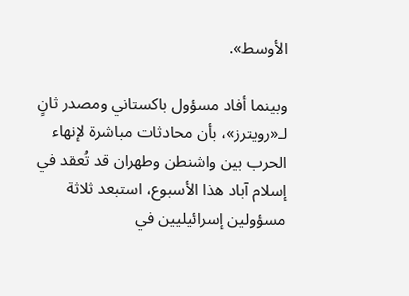الأوسط».

وبينما أفاد مسؤول باكستاني ومصدر ثانٍ لـ«رويترز»، بأن محادثات مباشرة لإنهاء الحرب بين واشنطن وطهران قد تُعقد في إسلام آباد هذا الأسبوع، استبعد ثلاثة مسؤولين إسرائيليين في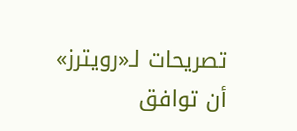تصريحات لـ«رويترز» أن ‌توافق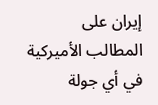إيران على المطالب ‌الأميركية في أي جولة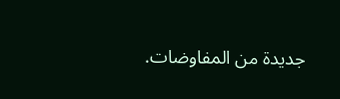جديدة من المفاوضات.